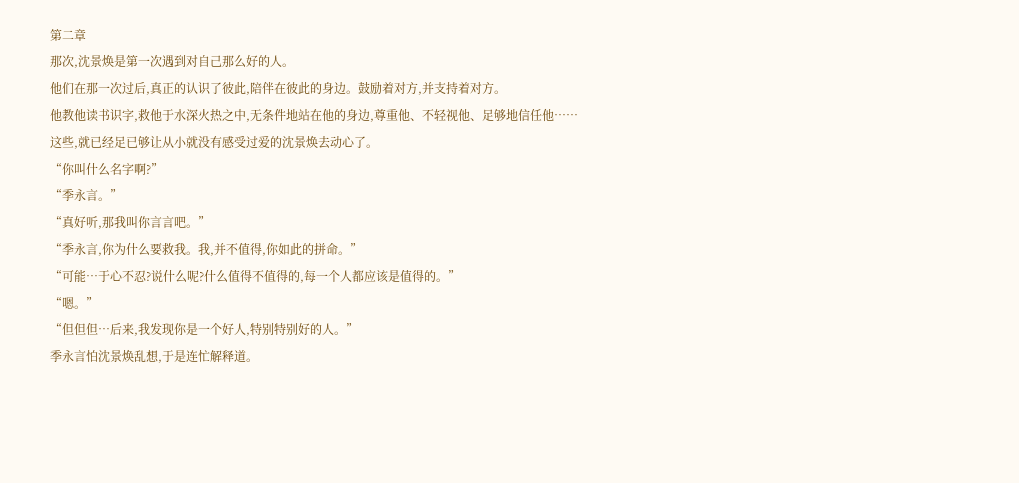第二章
那次,沈景焕是第一次遇到对自己那么好的人。
他们在那一次过后,真正的认识了彼此,陪伴在彼此的身边。鼓励着对方,并支持着对方。
他教他读书识字,救他于水深火热之中,无条件地站在他的身边,尊重他、不轻视他、足够地信任他……
这些,就已经足已够让从小就没有感受过爱的沈景焕去动心了。
“你叫什么名字啊?”
“季永言。”
“真好听,那我叫你言言吧。”
“季永言,你为什么要救我。我,并不值得,你如此的拼命。”
“可能…于心不忍?说什么呢?什么值得不值得的,每一个人都应该是值得的。”
“嗯。”
“但但但…后来,我发现你是一个好人,特别特别好的人。”
季永言怕沈景焕乱想,于是连忙解释道。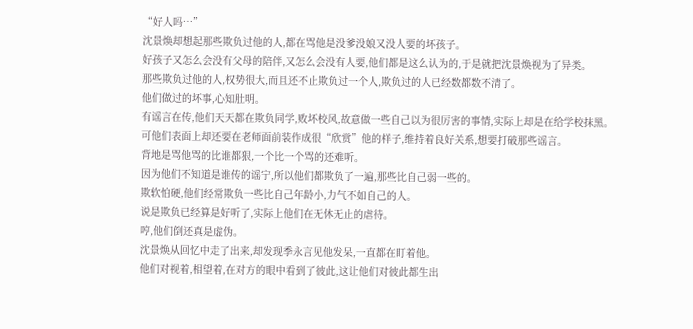“好人吗…”
沈景焕却想起那些欺负过他的人,都在骂他是没爹没娘又没人要的坏孩子。
好孩子又怎么会没有父母的陪伴,又怎么会没有人要,他们都是这么认为的,于是就把沈景焕视为了异类。
那些欺负过他的人,权势很大,而且还不止欺负过一个人,欺负过的人已经数都数不清了。
他们做过的坏事,心知肚明。
有谣言在传,他们天天都在欺负同学,败坏校风,故意做一些自己以为很厉害的事情,实际上却是在给学校抹黑。
可他们表面上却还要在老师面前装作成很“欣赏”他的样子,维持着良好关系,想要打破那些谣言。
背地是骂他骂的比谁都狠,一个比一个骂的还难听。
因为他们不知道是谁传的谣宁,所以他们都欺负了一遍,那些比自己弱一些的。
欺软怕硬,他们经常欺负一些比自己年龄小,力气不如自己的人。
说是欺负已经算是好听了,实际上他们在无休无止的虐待。
哼,他们倒还真是虚伪。
沈景焕从回忆中走了出来,却发现季永言见他发呆,一直都在盯着他。
他们对视着,相望着,在对方的眼中看到了彼此,这让他们对彼此都生出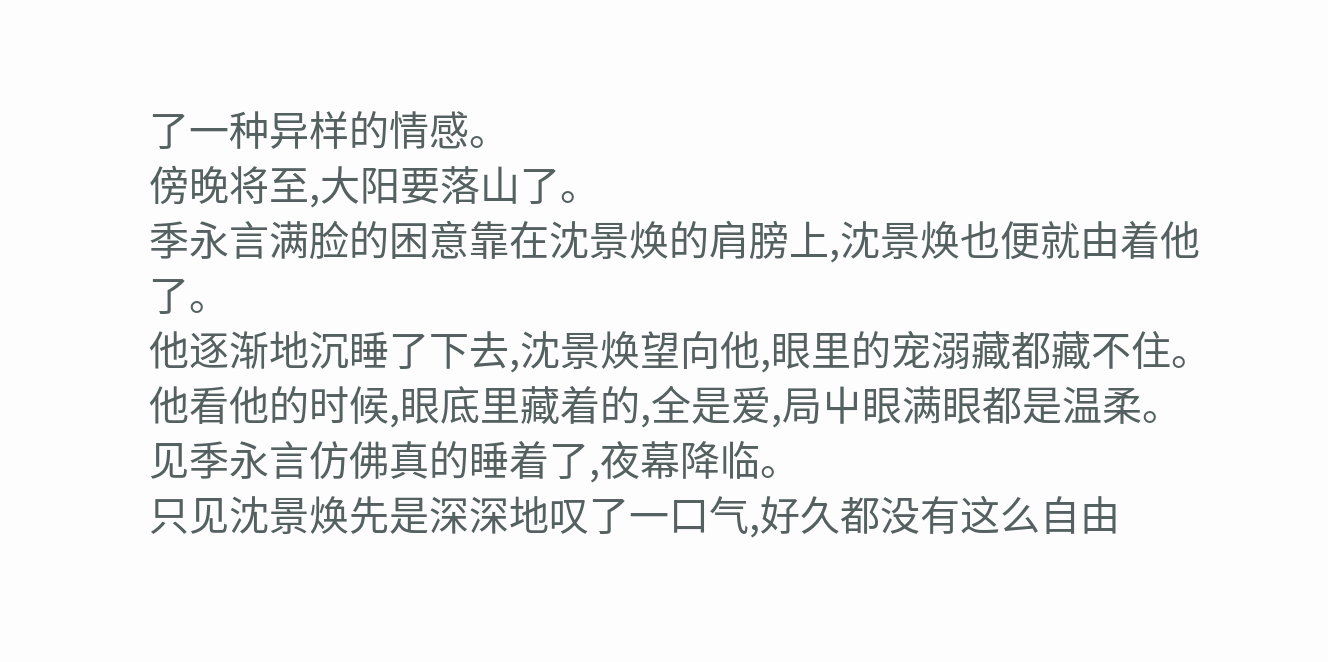了一种异样的情感。
傍晚将至,大阳要落山了。
季永言满脸的困意靠在沈景焕的肩膀上,沈景焕也便就由着他了。
他逐渐地沉睡了下去,沈景焕望向他,眼里的宠溺藏都藏不住。
他看他的时候,眼底里藏着的,全是爱,局屮眼满眼都是温柔。
见季永言仿佛真的睡着了,夜幕降临。
只见沈景焕先是深深地叹了一口气,好久都没有这么自由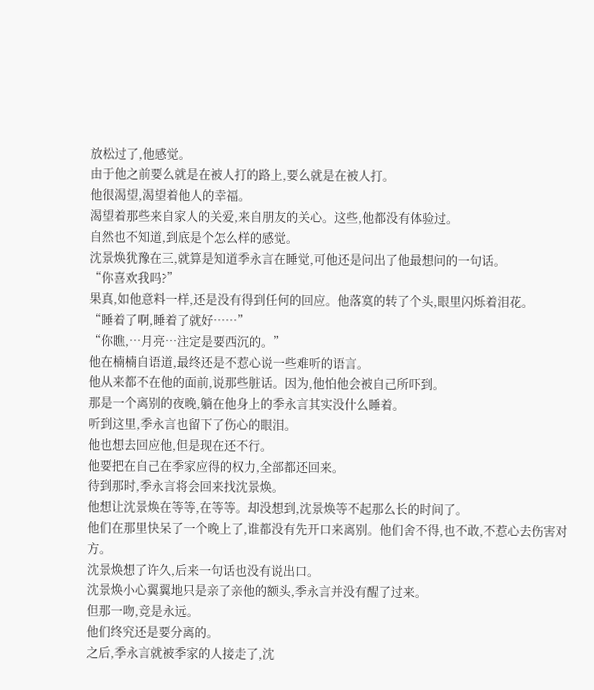放松过了,他感觉。
由于他之前要么就是在被人打的路上,要么就是在被人打。
他很渴望,渴望着他人的幸福。
渴望着那些来自家人的关爱,来自朋友的关心。这些,他都没有体验过。
自然也不知道,到底是个怎么样的感觉。
沈景焕犹豫在三,就算是知道季永言在睡觉,可他还是问出了他最想问的一句话。
“你喜欢我吗?”
果真,如他意料一样,还是没有得到任何的回应。他落寞的转了个头,眼里闪烁着泪花。
“睡着了啊,睡着了就好……”
“你瞧,…月亮…注定是要西沉的。”
他在楠楠自语道,最终还是不惹心说一些难听的语言。
他从来都不在他的面前,说那些脏话。因为,他怕他会被自己所吓到。
那是一个离别的夜晚,躺在他身上的季永言其实没什么睡着。
听到这里,季永言也留下了伤心的眼泪。
他也想去回应他,但是现在还不行。
他要把在自己在季家应得的权力,全部都还回来。
待到那时,季永言将会回来找沈景焕。
他想让沈景焕在等等,在等等。却没想到,沈景焕等不起那么长的时间了。
他们在那里快呆了一个晚上了,谁都没有先开口来离别。他们舍不得,也不敢,不惹心去伤害对方。
沈景焕想了许久,后来一句话也没有说出口。
沈景焕小心翼翼地只是亲了亲他的额头,季永言并没有醒了过来。
但那一吻,竞是永远。
他们终究还是要分离的。
之后,季永言就被季家的人接走了,沈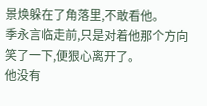景焕躲在了角落里,不敢看他。
季永言临走前,只是对着他那个方向笑了一下,便狠心离开了。
他没有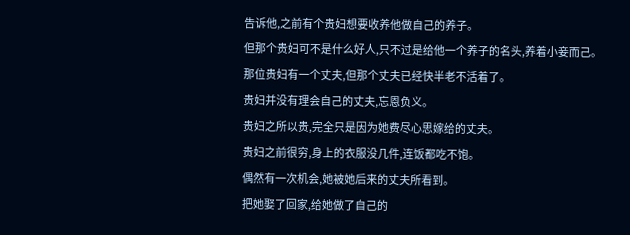告诉他,之前有个贵妇想要收养他做自己的养子。
但那个贵妇可不是什么好人,只不过是给他一个养子的名头,养着小妾而己。
那位贵妇有一个丈夫,但那个丈夫已经快半老不活着了。
贵妇并没有理会自己的丈夫,忘恩负义。
贵妇之所以贵,完全只是因为她费尽心思嫁给的丈夫。
贵妇之前很穷,身上的衣服没几件,连饭都吃不饱。
偶然有一次机会,她被她后来的丈夫所看到。
把她娶了回家,给她做了自己的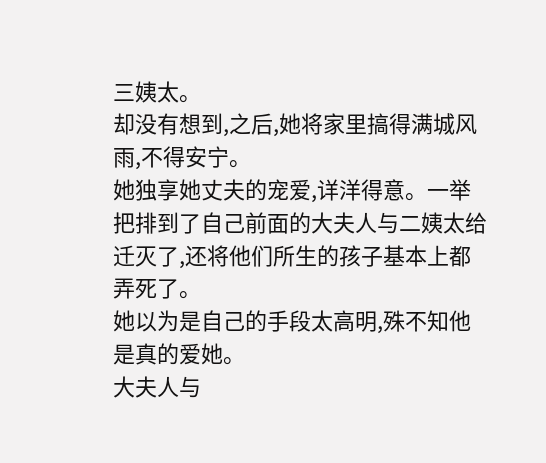三姨太。
却没有想到,之后,她将家里搞得满城风雨,不得安宁。
她独享她丈夫的宠爱,详洋得意。一举把排到了自己前面的大夫人与二姨太给迁灭了,还将他们所生的孩子基本上都弄死了。
她以为是自己的手段太高明,殊不知他是真的爱她。
大夫人与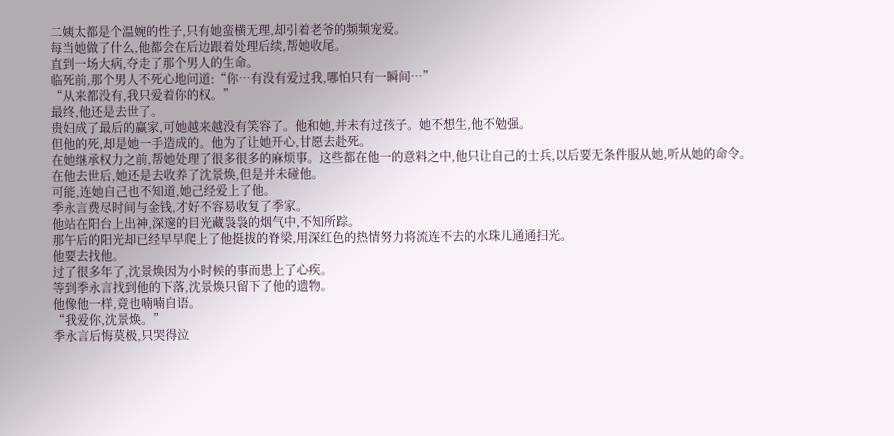二姨太都是个温婉的性子,只有她蛮横无理,却引着老爷的频频宠爱。
每当她做了什么,他都会在后边跟着处理后续,帮她收尾。
直到一场大病,夺走了那个男人的生命。
临死前,那个男人不死心地问道:“你…有没有爱过我,哪怕只有一瞬间…”
“从来都没有,我只爱着你的权。”
最终,他还是去世了。
贵妇成了最后的赢家,可她越来越没有笑容了。他和她,并未有过孩子。她不想生,他不勉强。
但他的死,却是她一手造成的。他为了让她开心,甘愿去赴死。
在她继承权力之前,帮她处理了很多很多的麻烦事。这些都在他一的意料之中,他只让自己的士兵,以后要无条件服从她,听从她的命令。
在他去世后,她还是去收养了沈景焕,但是并未碰他。
可能,连她自己也不知道,她己经爱上了他。
季永言费尽时间与金钱,才好不容易收复了季家。
他站在阳台上出神,深邃的目光藏袅袅的烟气中,不知所踪。
那午后的阳光却已经早早爬上了他挺拔的脊梁,用深红色的热情努力将流连不去的水珠儿通通扫光。
他要去找他。
过了很多年了,沈景焕因为小时候的事而患上了心疾。
等到季永言找到他的下落,沈景焕只留下了他的遗物。
他像他一样,竟也喃喃自语。
“我爱你,沈景焕。”
季永言后悔莫极,只哭得泣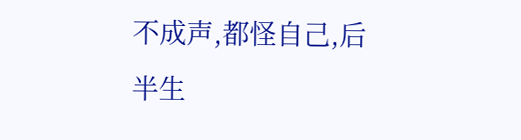不成声,都怪自己,后半生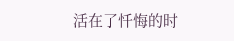活在了忏悔的时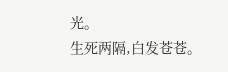光。
生死两隔,白发苍苍。